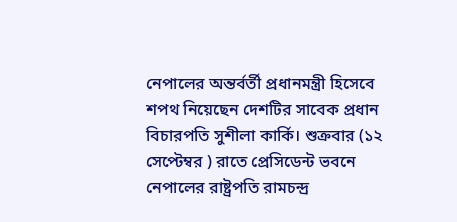নেপালের অন্তর্বর্তী প্রধানমন্ত্রী হিসেবে শপথ নিয়েছেন দেশটির সাবেক প্রধান বিচারপতি সুশীলা কার্কি। শুক্রবার (১২ সেপ্টেম্বর ) রাতে প্রেসিডেন্ট ভবনে নেপালের রাষ্ট্রপতি রামচন্দ্র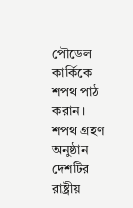পৌডেল কার্কিকে শপথ পাঠ করান।
শপথ গ্রহণ অনুষ্ঠান দেশটির রাষ্ট্রীয়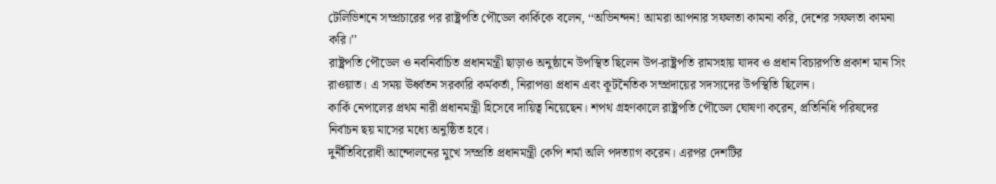টেলিভিশনে সম্প্রচারের পর রাষ্ট্রপতি পৌডেল কার্কিকে বলেন, ‘‘অভিনন্দন! আমরা আপনার সফলতা কামনা করি, দেশের সফলতা কামনা করি।’’
রাষ্ট্রপতি পৌডেল ও নবনির্বাচিত প্রধানমন্ত্রী ছাড়াও অনুষ্ঠানে উপস্থিত ছিলেন উপ-রাষ্ট্রপতি রামসহায় যাদব ও প্রধান বিচারপতি প্রকাশ মান সিং রাওয়াত। এ সময় ঊর্ধ্বতন সরকারি কর্মকর্তা, নিরাপত্তা প্রধান এবং কূটনৈতিক সম্প্রদায়ের সদস্যদের উপস্থিতি ছিলেন।
কার্কি নেপালের প্রথম নারী প্রধানমন্ত্রী হিসেবে দায়িত্ব নিয়েছেন। শপথ গ্রহণকালে রাষ্ট্রপতি পৌডেল ঘোষণা করেন, প্রতিনিধি পরিষদের নির্বাচন ছয় মাসের মধ্যে অনুষ্ঠিত হবে।
দুর্নীতিবিরোধী আন্দোলনের মুখে সম্প্রতি প্রধানমন্ত্রী কেপি শর্মা অলি পদত্যাগ করেন। এরপর দেশটির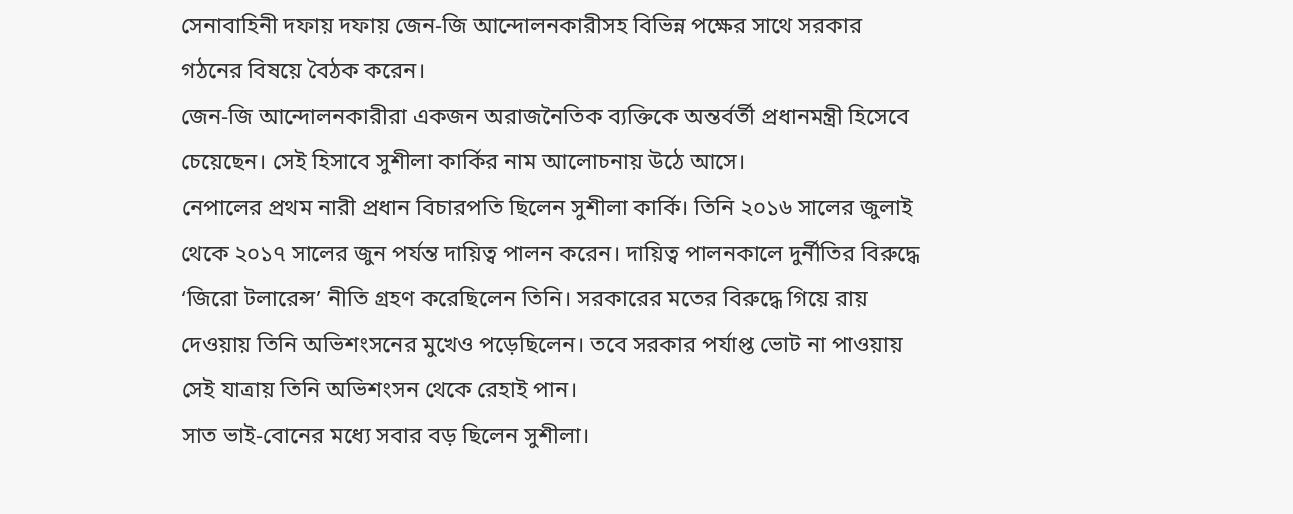সেনাবাহিনী দফায় দফায় জেন-জি আন্দোলনকারীসহ বিভিন্ন পক্ষের সাথে সরকার গঠনের বিষয়ে বৈঠক করেন।
জেন-জি আন্দোলনকারীরা একজন অরাজনৈতিক ব্যক্তিকে অন্তর্বর্তী প্রধানমন্ত্রী হিসেবে চেয়েছেন। সেই হিসাবে সুশীলা কার্কির নাম আলোচনায় উঠে আসে।
নেপালের প্রথম নারী প্রধান বিচারপতি ছিলেন সুশীলা কার্কি। তিনি ২০১৬ সালের জুলাই থেকে ২০১৭ সালের জুন পর্যন্ত দায়িত্ব পালন করেন। দায়িত্ব পালনকালে দুর্নীতির বিরুদ্ধে ‘জিরো টলারেন্স’ নীতি গ্রহণ করেছিলেন তিনি। সরকারের মতের বিরুদ্ধে গিয়ে রায় দেওয়ায় তিনি অভিশংসনের মুখেও পড়েছিলেন। তবে সরকার পর্যাপ্ত ভোট না পাওয়ায় সেই যাত্রায় তিনি অভিশংসন থেকে রেহাই পান।
সাত ভাই-বোনের মধ্যে সবার বড় ছিলেন সুশীলা।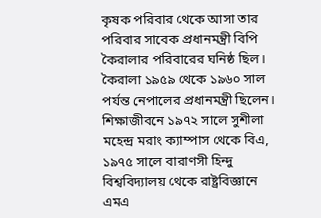কৃষক পরিবার থেকে আসা তার পরিবার সাবেক প্রধানমন্ত্রী বিপি কৈরালার পরিবারের ঘনিষ্ঠ ছিল। কৈরালা ১৯৫৯ থেকে ১৯৬০ সাল পর্যন্ত নেপালের প্রধানমন্ত্রী ছিলেন।
শিক্ষাজীবনে ১৯৭২ সালে সুশীলা মহেন্দ্র মরাং ক্যাম্পাস থেকে বিএ, ১৯৭৫ সালে বারাণসী হিন্দু বিশ্ববিদ্যালয় থেকে রাষ্ট্রবিজ্ঞানে এমএ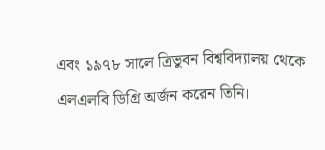এবং ১৯৭৮ সালে ত্রিভুবন বিশ্ববিদ্যালয় থেকে এলএলবি ডিগ্রি অর্জন করেন তিনি।